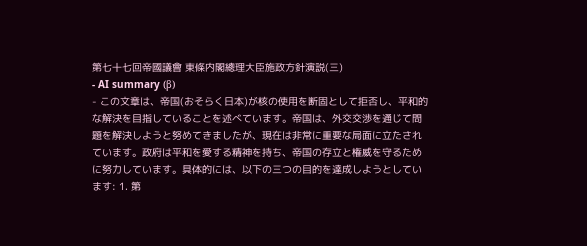第七十七回帝國議會 東條内閣總理大臣施政方針演説(三)
- AI summary (β)
- この文章は、帝国(おそらく日本)が核の使用を断固として拒否し、平和的な解決を目指していることを述べています。帝国は、外交交渉を通じて問題を解決しようと努めてきましたが、現在は非常に重要な局面に立たされています。政府は平和を愛する精神を持ち、帝国の存立と権威を守るために努力しています。具体的には、以下の三つの目的を達成しようとしています: 1. 第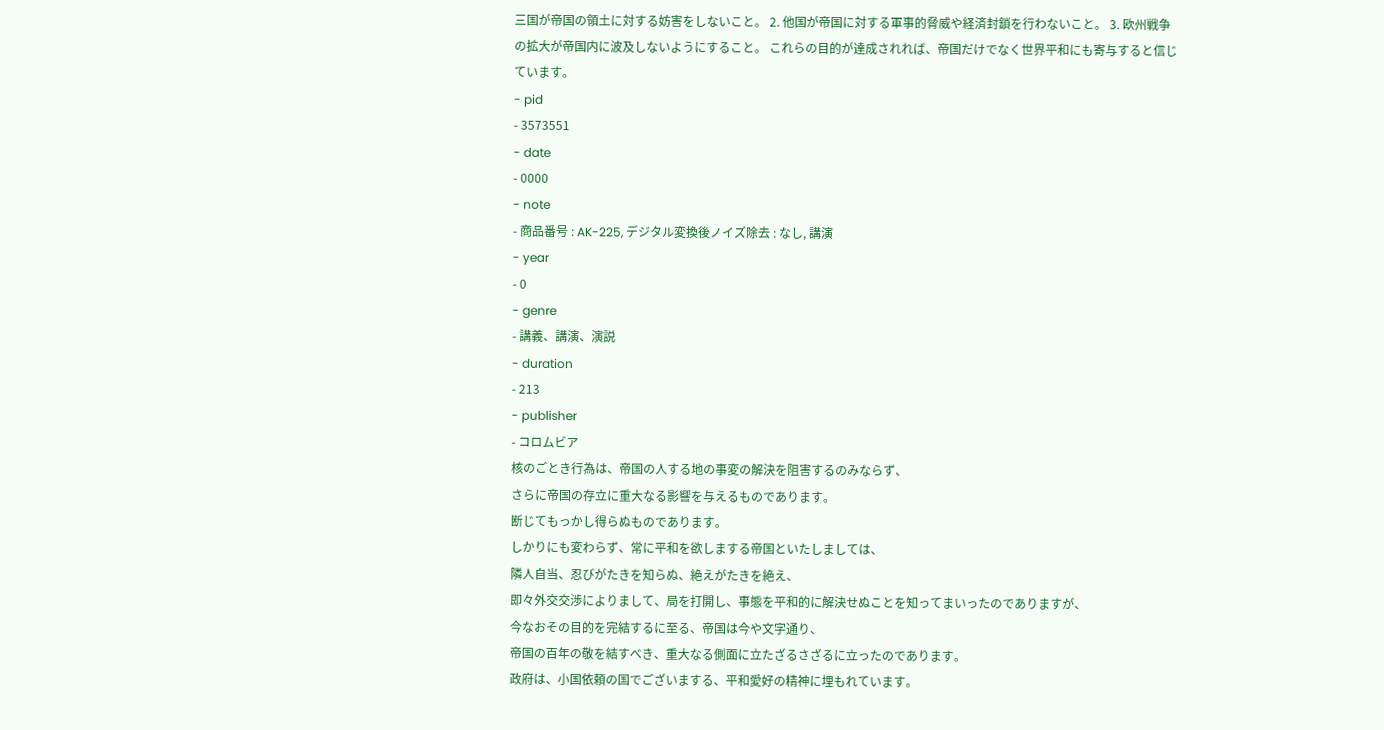三国が帝国の領土に対する妨害をしないこと。 2. 他国が帝国に対する軍事的脅威や経済封鎖を行わないこと。 3. 欧州戦争の拡大が帝国内に波及しないようにすること。 これらの目的が達成されれば、帝国だけでなく世界平和にも寄与すると信じています。
- pid
- 3573551
- date
- 0000
- note
- 商品番号 : AK-225, デジタル変換後ノイズ除去 : なし, 講演
- year
- 0
- genre
- 講義、講演、演説
- duration
- 213
- publisher
- コロムビア
核のごとき行為は、帝国の人する地の事変の解決を阻害するのみならず、
さらに帝国の存立に重大なる影響を与えるものであります。
断じてもっかし得らぬものであります。
しかりにも変わらず、常に平和を欲しまする帝国といたしましては、
隣人自当、忍びがたきを知らぬ、絶えがたきを絶え、
即々外交交渉によりまして、局を打開し、事態を平和的に解決せぬことを知ってまいったのでありますが、
今なおその目的を完結するに至る、帝国は今や文字通り、
帝国の百年の敬を結すべき、重大なる側面に立たざるさざるに立ったのであります。
政府は、小国依頼の国でございまする、平和愛好の精神に埋もれています。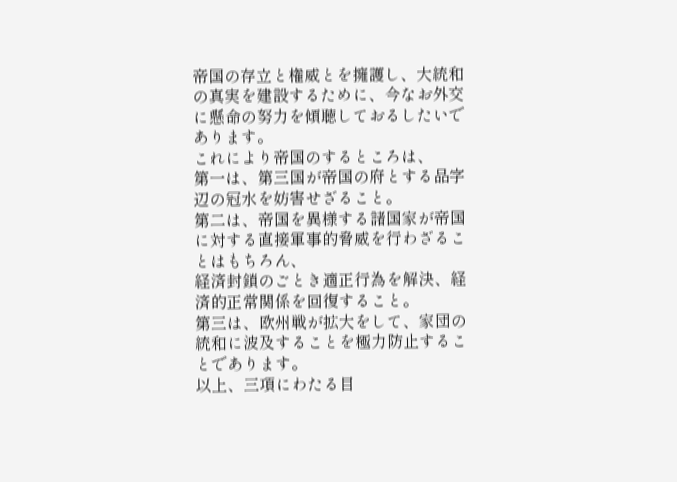帝国の存立と権威とを擁護し、大統和の真実を建設するために、今なお外交に懸命の努力を傾聴しておるしたいであります。
これにより帝国のするところは、
第一は、第三国が帝国の府とする品字辺の冠水を妨害せざること。
第二は、帝国を異様する諸国家が帝国に対する直接軍事的脅威を行わざることはもちろん、
経済封鎖のごとき適正行為を解決、経済的正常関係を回復すること。
第三は、欧州戦が拡大をして、家団の統和に波及することを極力防止することであります。
以上、三項にわたる目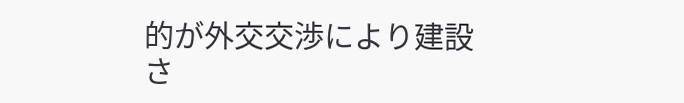的が外交交渉により建設さ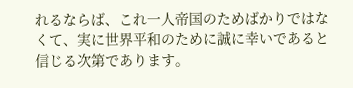れるならば、これ一人帝国のためばかりではなくて、実に世界平和のために誠に幸いであると信じる次第であります。